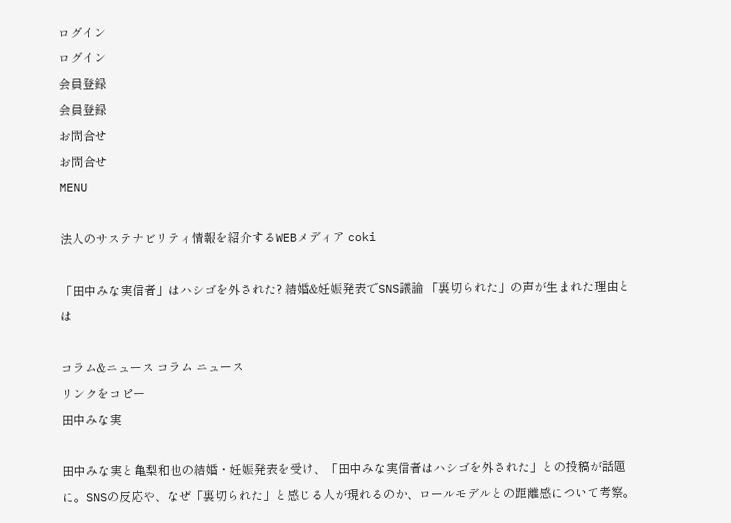ログイン
ログイン
会員登録
会員登録
お問合せ
お問合せ
MENU

法人のサステナビリティ情報を紹介するWEBメディア coki

「田中みな実信者」はハシゴを外された? 結婚&妊娠発表でSNS議論 「裏切られた」の声が生まれた理由とは

コラム&ニュース コラム ニュース
リンクをコピー
田中みな実

田中みな実と亀梨和也の結婚・妊娠発表を受け、「田中みな実信者はハシゴを外された」との投稿が話題に。SNSの反応や、なぜ「裏切られた」と感じる人が現れるのか、ロールモデルとの距離感について考察。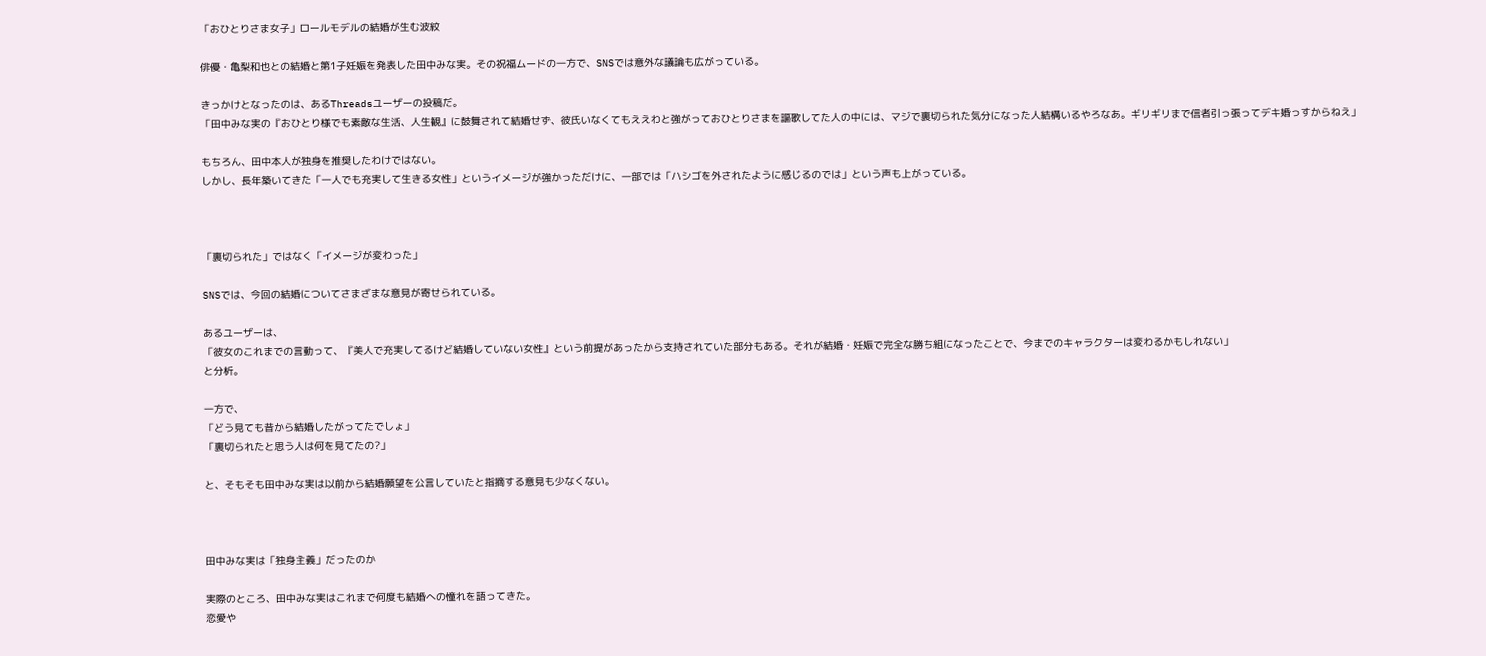「おひとりさま女子」ロールモデルの結婚が生む波紋

俳優・亀梨和也との結婚と第1子妊娠を発表した田中みな実。その祝福ムードの一方で、SNSでは意外な議論も広がっている。

きっかけとなったのは、あるThreadsユーザーの投稿だ。
「田中みな実の『おひとり様でも素敵な生活、人生観』に鼓舞されて結婚せず、彼氏いなくてもええわと強がっておひとりさまを謳歌してた人の中には、マジで裏切られた気分になった人結構いるやろなあ。ギリギリまで信者引っ張ってデキ婚っすからねえ」

もちろん、田中本人が独身を推奨したわけではない。
しかし、長年築いてきた「一人でも充実して生きる女性」というイメージが強かっただけに、一部では「ハシゴを外されたように感じるのでは」という声も上がっている。



「裏切られた」ではなく「イメージが変わった」

SNSでは、今回の結婚についてさまざまな意見が寄せられている。

あるユーザーは、
「彼女のこれまでの言動って、『美人で充実してるけど結婚していない女性』という前提があったから支持されていた部分もある。それが結婚・妊娠で完全な勝ち組になったことで、今までのキャラクターは変わるかもしれない」
と分析。

一方で、
「どう見ても昔から結婚したがってたでしょ」
「裏切られたと思う人は何を見てたの?」

と、そもそも田中みな実は以前から結婚願望を公言していたと指摘する意見も少なくない。



田中みな実は「独身主義」だったのか

実際のところ、田中みな実はこれまで何度も結婚への憧れを語ってきた。
恋愛や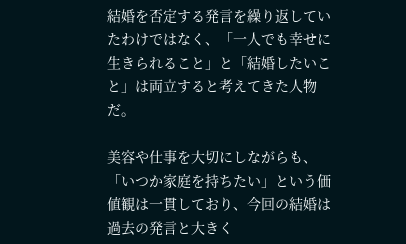結婚を否定する発言を繰り返していたわけではなく、「一人でも幸せに生きられること」と「結婚したいこと」は両立すると考えてきた人物だ。

美容や仕事を大切にしながらも、「いつか家庭を持ちたい」という価値観は一貫しており、今回の結婚は過去の発言と大きく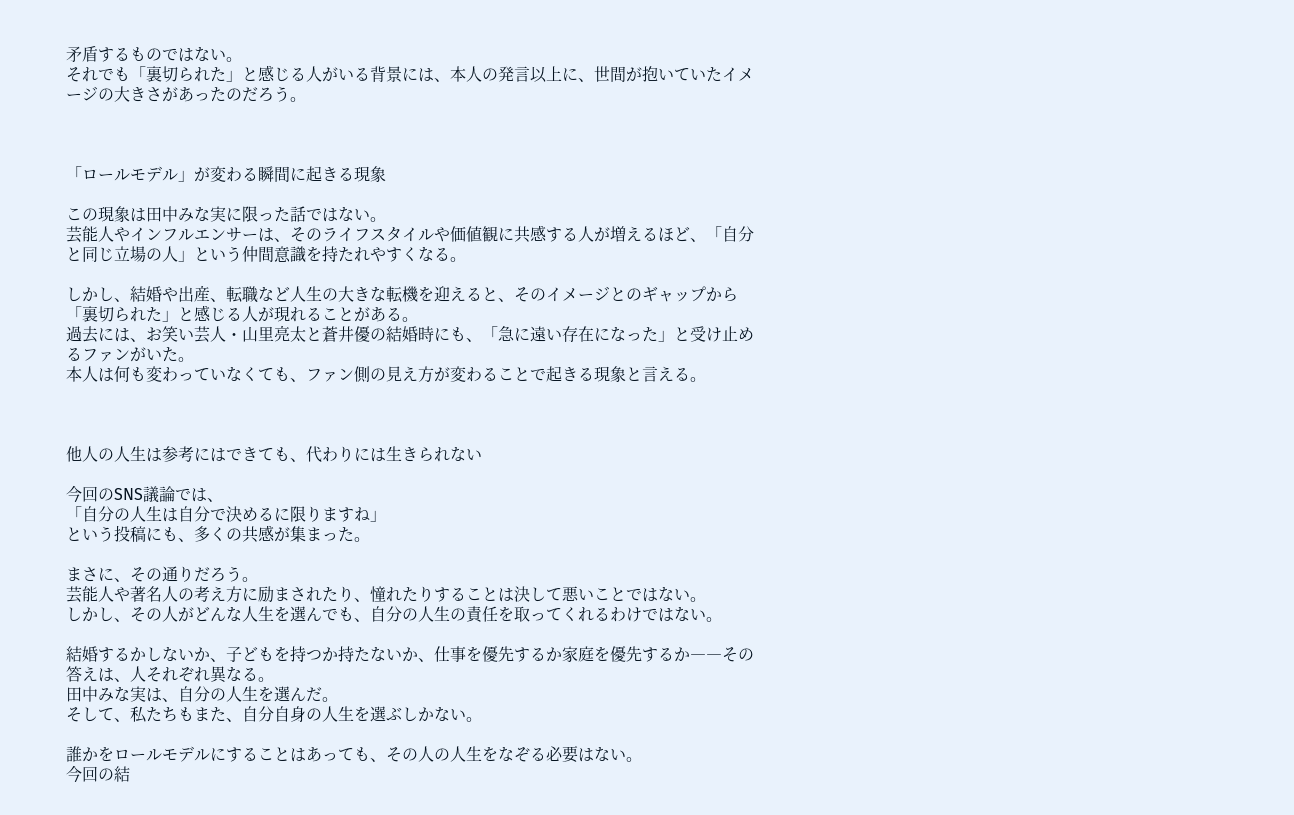矛盾するものではない。
それでも「裏切られた」と感じる人がいる背景には、本人の発言以上に、世間が抱いていたイメージの大きさがあったのだろう。



「ロールモデル」が変わる瞬間に起きる現象

この現象は田中みな実に限った話ではない。
芸能人やインフルエンサーは、そのライフスタイルや価値観に共感する人が増えるほど、「自分と同じ立場の人」という仲間意識を持たれやすくなる。

しかし、結婚や出産、転職など人生の大きな転機を迎えると、そのイメージとのギャップから「裏切られた」と感じる人が現れることがある。
過去には、お笑い芸人・山里亮太と蒼井優の結婚時にも、「急に遠い存在になった」と受け止めるファンがいた。
本人は何も変わっていなくても、ファン側の見え方が変わることで起きる現象と言える。



他人の人生は参考にはできても、代わりには生きられない

今回のSNS議論では、
「自分の人生は自分で決めるに限りますね」
という投稿にも、多くの共感が集まった。

まさに、その通りだろう。
芸能人や著名人の考え方に励まされたり、憧れたりすることは決して悪いことではない。
しかし、その人がどんな人生を選んでも、自分の人生の責任を取ってくれるわけではない。

結婚するかしないか、子どもを持つか持たないか、仕事を優先するか家庭を優先するか――その答えは、人それぞれ異なる。
田中みな実は、自分の人生を選んだ。
そして、私たちもまた、自分自身の人生を選ぶしかない。

誰かをロールモデルにすることはあっても、その人の人生をなぞる必要はない。
今回の結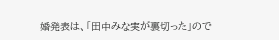婚発表は、「田中みな実が裏切った」ので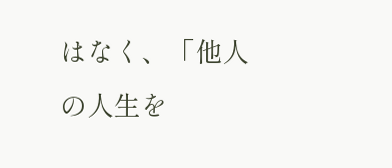はなく、「他人の人生を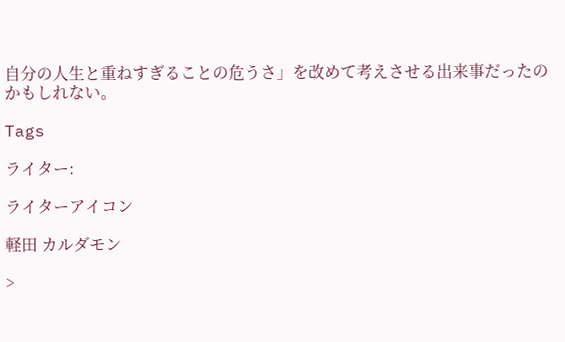自分の人生と重ねすぎることの危うさ」を改めて考えさせる出来事だったのかもしれない。

Tags

ライター:

ライターアイコン

軽田 カルダモン

>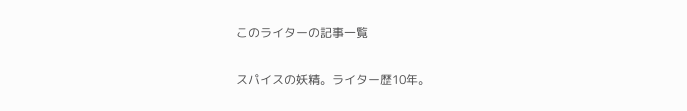このライターの記事一覧

スパイスの妖精。ライター歴10年。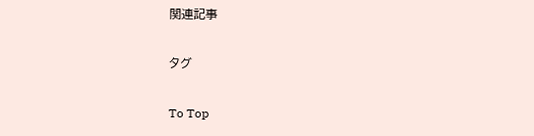関連記事

タグ

To Top